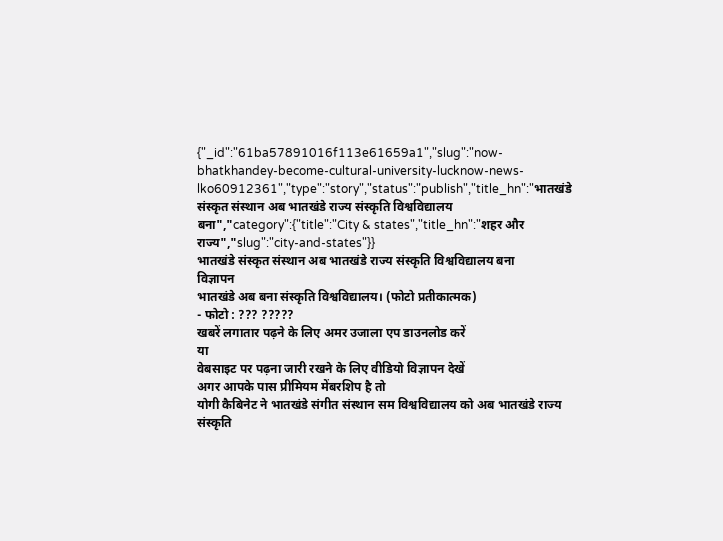{"_id":"61ba57891016f113e61659a1","slug":"now-bhatkhandey-become-cultural-university-lucknow-news-lko60912361","type":"story","status":"publish","title_hn":"भातखंडे संस्कृत संस्थान अब भातखंडे राज्य संस्कृति विश्वविद्यालय बना","category":{"title":"City & states","title_hn":"शहर और राज्य","slug":"city-and-states"}}
भातखंडे संस्कृत संस्थान अब भातखंडे राज्य संस्कृति विश्वविद्यालय बना
विज्ञापन
भातखंडे अब बना संस्कृति विश्वविद्यालय। (फोटो प्रतीकात्मक)
- फोटो : ??? ?????
खबरें लगातार पढ़ने के लिए अमर उजाला एप डाउनलोड करें
या
वेबसाइट पर पढ़ना जारी रखने के लिए वीडियो विज्ञापन देखें
अगर आपके पास प्रीमियम मेंबरशिप है तो
योगी कैबिनेट ने भातखंडे संगीत संस्थान सम विश्वविद्यालय को अब भातखंडे राज्य संस्कृति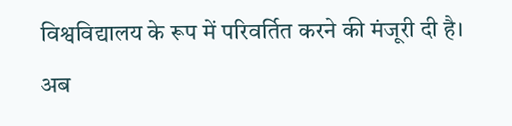विश्वविद्यालय के रूप में परिवर्तित करने की मंजूरी दी है।
अब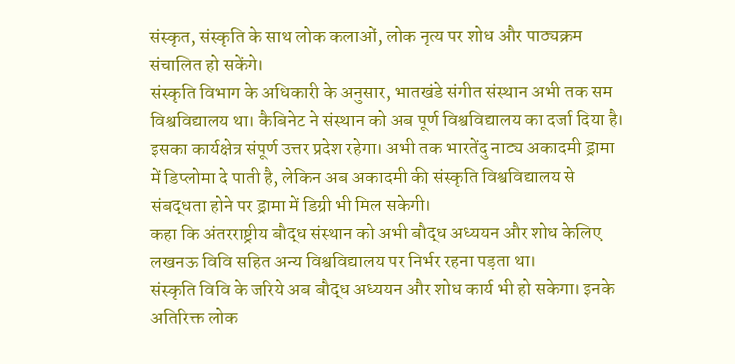संस्कृत, संस्कृति के साथ लोक कलाओं, लोक नृत्य पर शोध और पाठ्यक्रम संचालित हो सकेंगे।
संस्कृति विभाग के अधिकारी के अनुसार, भातखंडे संगीत संस्थान अभी तक सम विश्वविद्यालय था। कैबिनेट ने संस्थान को अब पूर्ण विश्वविद्यालय का दर्जा दिया है।
इसका कार्यक्षेत्र संपूर्ण उत्तर प्रदेश रहेगा। अभी तक भारतेंदु नाट्य अकादमी ड्रामा में डिप्लोमा दे पाती है, लेकिन अब अकादमी की संस्कृति विश्वविद्यालय से संबद्धता होने पर ड्रामा में डिग्री भी मिल सकेगी।
कहा कि अंतरराष्ट्रीय बौद्ध संस्थान को अभी बौद्ध अध्ययन और शोध केलिए लखनऊ विवि सहित अन्य विश्वविद्यालय पर निर्भर रहना पड़ता था।
संस्कृति विवि के जरिये अब बौद्ध अध्ययन और शोध कार्य भी हो सकेगा। इनके अतिरिक्त लोक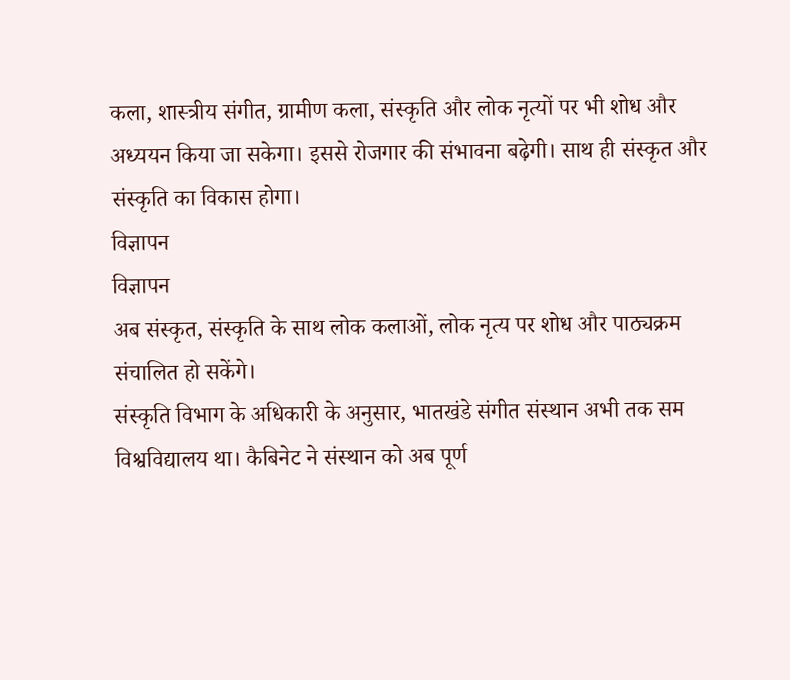कला, शास्त्रीय संगीत, ग्रामीण कला, संस्कृति और लोक नृत्यों पर भी शोध और अध्ययन किया जा सकेगा। इससे रोजगार की संभावना बढ़ेगी। साथ ही संस्कृत और संस्कृति का विकास होगा।
विज्ञापन
विज्ञापन
अब संस्कृत, संस्कृति के साथ लोक कलाओं, लोक नृत्य पर शोध और पाठ्यक्रम संचालित हो सकेंगे।
संस्कृति विभाग के अधिकारी के अनुसार, भातखंडे संगीत संस्थान अभी तक सम विश्वविद्यालय था। कैबिनेट ने संस्थान को अब पूर्ण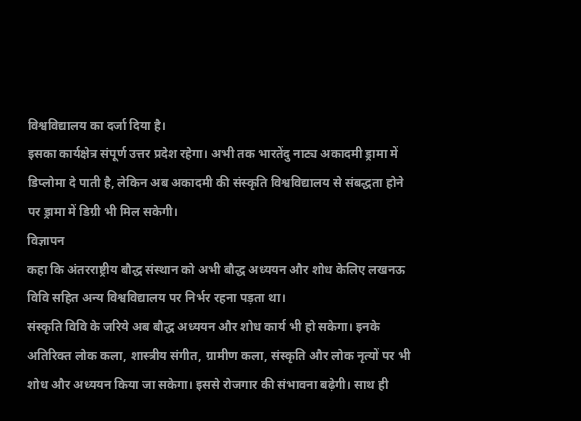विश्वविद्यालय का दर्जा दिया है।
इसका कार्यक्षेत्र संपूर्ण उत्तर प्रदेश रहेगा। अभी तक भारतेंदु नाट्य अकादमी ड्रामा में डिप्लोमा दे पाती है, लेकिन अब अकादमी की संस्कृति विश्वविद्यालय से संबद्धता होने पर ड्रामा में डिग्री भी मिल सकेगी।
विज्ञापन
कहा कि अंतरराष्ट्रीय बौद्ध संस्थान को अभी बौद्ध अध्ययन और शोध केलिए लखनऊ विवि सहित अन्य विश्वविद्यालय पर निर्भर रहना पड़ता था।
संस्कृति विवि के जरिये अब बौद्ध अध्ययन और शोध कार्य भी हो सकेगा। इनके अतिरिक्त लोक कला, शास्त्रीय संगीत, ग्रामीण कला, संस्कृति और लोक नृत्यों पर भी शोध और अध्ययन किया जा सकेगा। इससे रोजगार की संभावना बढ़ेगी। साथ ही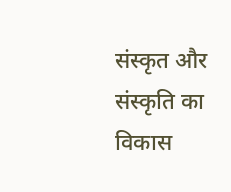संस्कृत और संस्कृति का विकास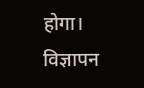होगा।
विज्ञापन